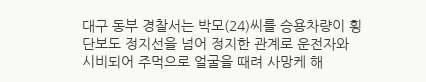대구 동부 경찰서는 박모(24)씨를 승용차량이 횡단보도 정지선을 넘어 정지한 관계로 운전자와 시비되어 주먹으로 얼굴을 때려 사망케 해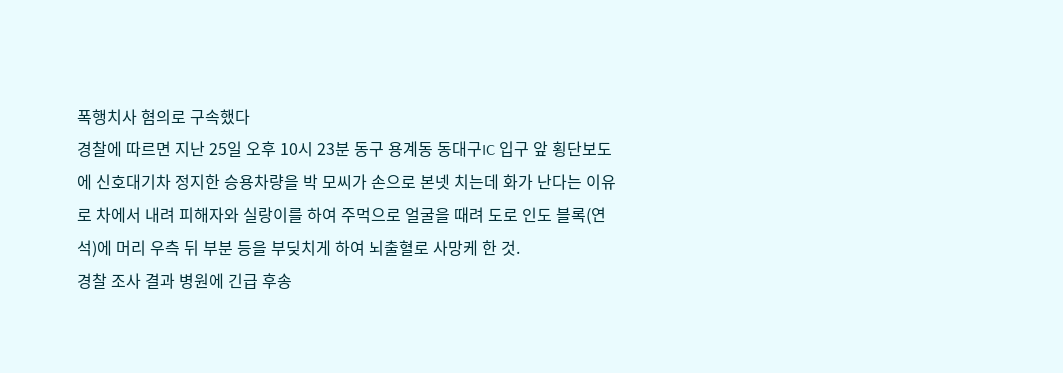폭행치사 혐의로 구속했다
경찰에 따르면 지난 25일 오후 10시 23분 동구 용계동 동대구IC 입구 앞 횡단보도에 신호대기차 정지한 승용차량을 박 모씨가 손으로 본넷 치는데 화가 난다는 이유로 차에서 내려 피해자와 실랑이를 하여 주먹으로 얼굴을 때려 도로 인도 블록(연석)에 머리 우측 뒤 부분 등을 부딪치게 하여 뇌출혈로 사망케 한 것.
경찰 조사 결과 병원에 긴급 후송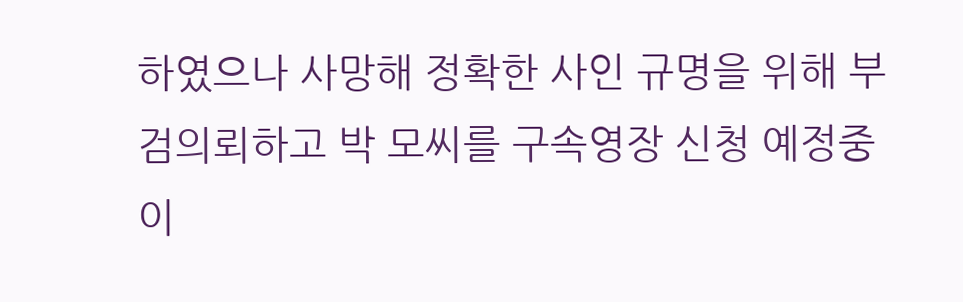하였으나 사망해 정확한 사인 규명을 위해 부검의뢰하고 박 모씨를 구속영장 신청 예정중이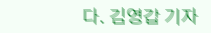다. 김영갑 기자